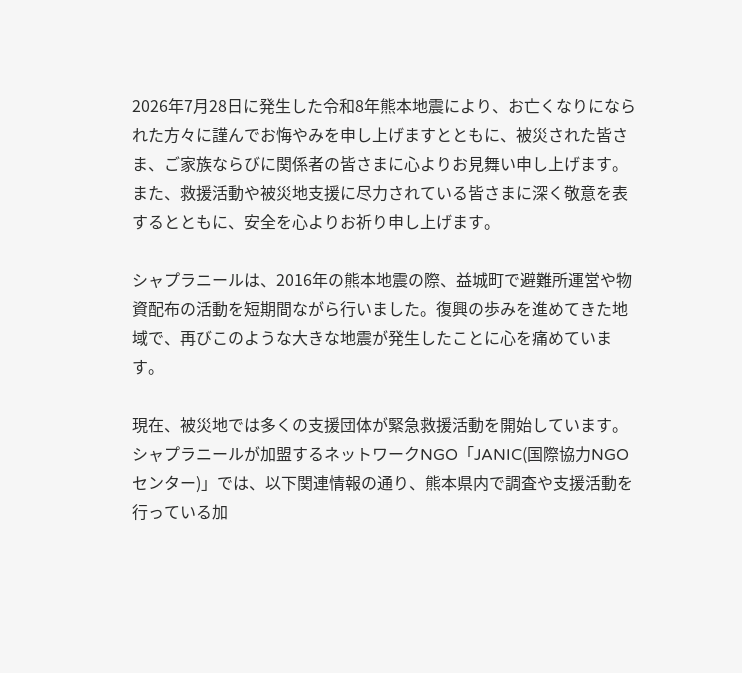2026年7月28日に発生した令和8年熊本地震により、お亡くなりになられた方々に謹んでお悔やみを申し上げますとともに、被災された皆さま、ご家族ならびに関係者の皆さまに心よりお見舞い申し上げます。また、救援活動や被災地支援に尽力されている皆さまに深く敬意を表するとともに、安全を心よりお祈り申し上げます。

シャプラニールは、2016年の熊本地震の際、益城町で避難所運営や物資配布の活動を短期間ながら行いました。復興の歩みを進めてきた地域で、再びこのような大きな地震が発生したことに心を痛めています。

現在、被災地では多くの支援団体が緊急救援活動を開始しています。シャプラニールが加盟するネットワークNGO「JANIC(国際協力NGOセンター)」では、以下関連情報の通り、熊本県内で調査や支援活動を行っている加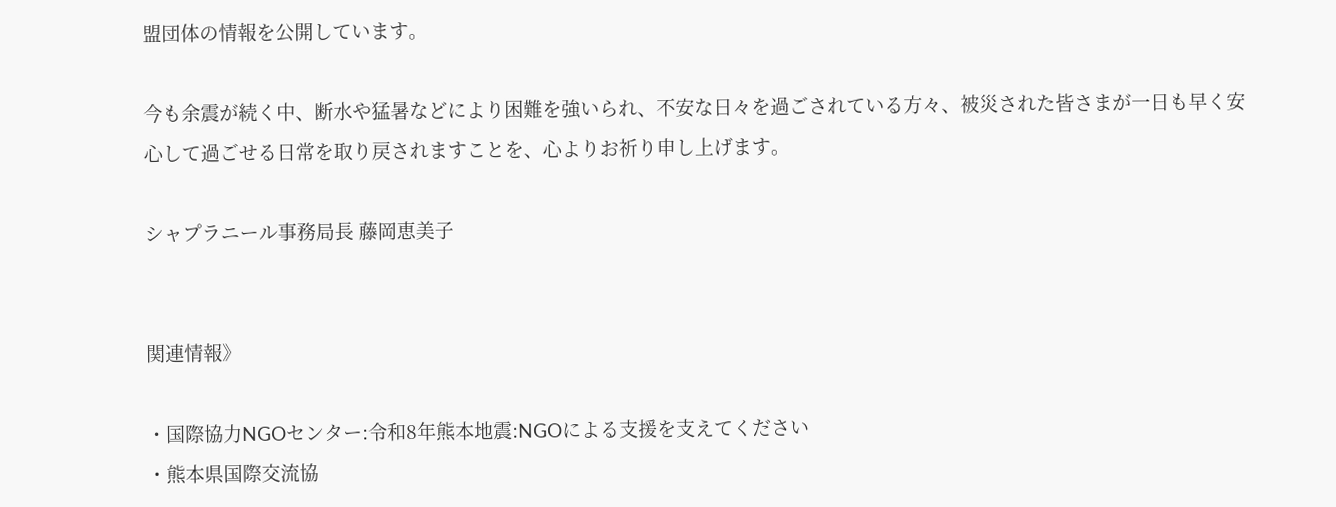盟団体の情報を公開しています。

今も余震が続く中、断水や猛暑などにより困難を強いられ、不安な日々を過ごされている方々、被災された皆さまが一日も早く安心して過ごせる日常を取り戻されますことを、心よりお祈り申し上げます。

シャプラニール事務局長 藤岡恵美子


関連情報》

・国際協力NGOセンター:令和8年熊本地震:NGOによる支援を支えてください
・熊本県国際交流協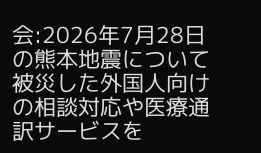会:2026年7月28日の熊本地震について
被災した外国人向けの相談対応や医療通訳サービスを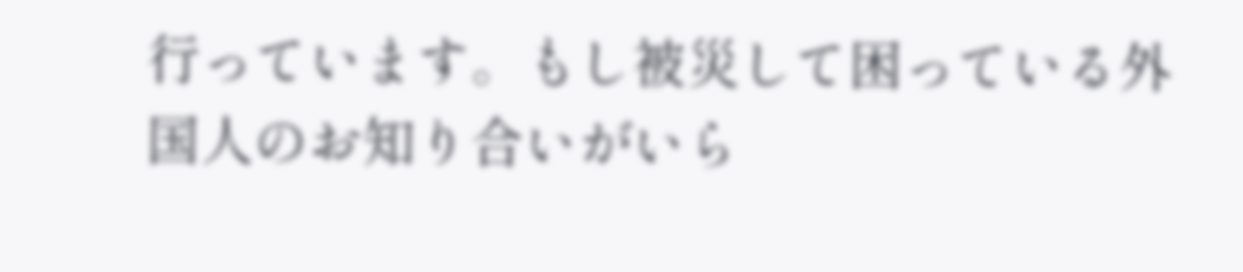行っています。もし被災して困っている外国人のお知り合いがいら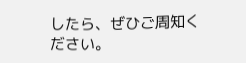したら、ぜひご周知ください。